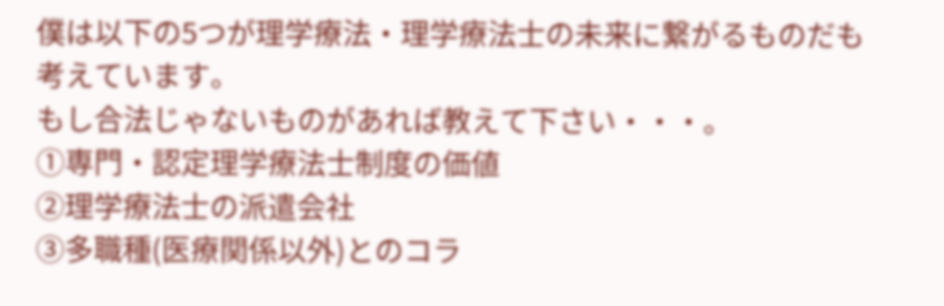僕は以下の5つが理学療法・理学療法士の未来に繋がるものだも考えています。
もし合法じゃないものがあれば教えて下さい・・・。
①専門・認定理学療法士制度の価値
②理学療法士の派遣会社
③多職種(医療関係以外)とのコラ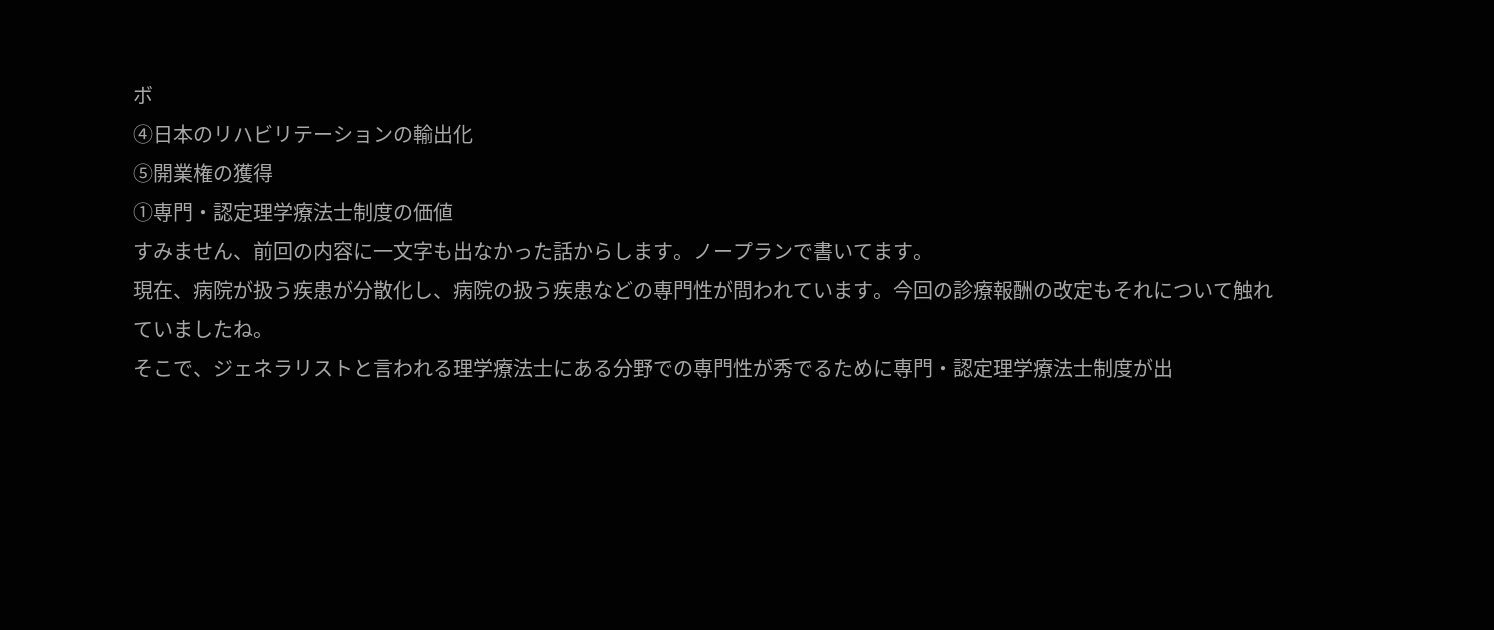ボ
④日本のリハビリテーションの輸出化
⑤開業権の獲得
①専門・認定理学療法士制度の価値
すみません、前回の内容に一文字も出なかった話からします。ノープランで書いてます。
現在、病院が扱う疾患が分散化し、病院の扱う疾患などの専門性が問われています。今回の診療報酬の改定もそれについて触れていましたね。
そこで、ジェネラリストと言われる理学療法士にある分野での専門性が秀でるために専門・認定理学療法士制度が出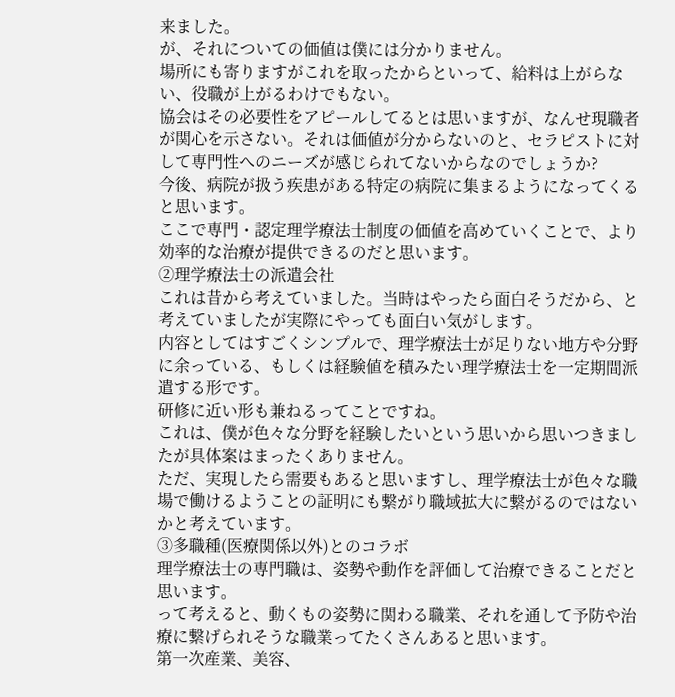来ました。
が、それについての価値は僕には分かりません。
場所にも寄りますがこれを取ったからといって、給料は上がらない、役職が上がるわけでもない。
協会はその必要性をアピールしてるとは思いますが、なんせ現職者が関心を示さない。それは価値が分からないのと、セラピストに対して専門性へのニーズが感じられてないからなのでしょうか?
今後、病院が扱う疾患がある特定の病院に集まるようになってくると思います。
ここで専門・認定理学療法士制度の価値を高めていくことで、より効率的な治療が提供できるのだと思います。
②理学療法士の派遣会社
これは昔から考えていました。当時はやったら面白そうだから、と考えていましたが実際にやっても面白い気がします。
内容としてはすごくシンプルで、理学療法士が足りない地方や分野に余っている、もしくは経験値を積みたい理学療法士を一定期間派遣する形です。
研修に近い形も兼ねるってことですね。
これは、僕が色々な分野を経験したいという思いから思いつきましたが具体案はまったくありません。
ただ、実現したら需要もあると思いますし、理学療法士が色々な職場で働けるようことの証明にも繋がり職域拡大に繋がるのではないかと考えています。
③多職種(医療関係以外)とのコラボ
理学療法士の専門職は、姿勢や動作を評価して治療できることだと思います。
って考えると、動くもの姿勢に関わる職業、それを通して予防や治療に繋げられそうな職業ってたくさんあると思います。
第一次産業、美容、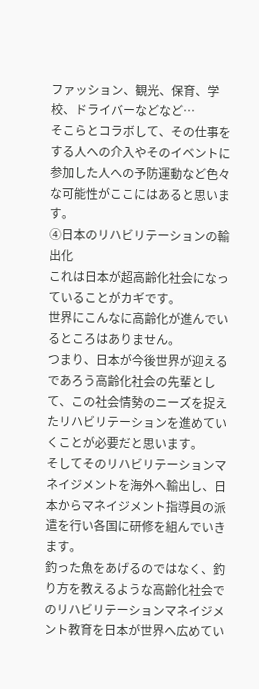ファッション、観光、保育、学校、ドライバーなどなど…
そこらとコラボして、その仕事をする人への介入やそのイベントに参加した人への予防運動など色々な可能性がここにはあると思います。
④日本のリハビリテーションの輸出化
これは日本が超高齢化社会になっていることがカギです。
世界にこんなに高齢化が進んでいるところはありません。
つまり、日本が今後世界が迎えるであろう高齢化社会の先輩として、この社会情勢のニーズを捉えたリハビリテーションを進めていくことが必要だと思います。
そしてそのリハビリテーションマネイジメントを海外へ輸出し、日本からマネイジメント指導員の派遣を行い各国に研修を組んでいきます。
釣った魚をあげるのではなく、釣り方を教えるような高齢化社会でのリハビリテーションマネイジメント教育を日本が世界へ広めてい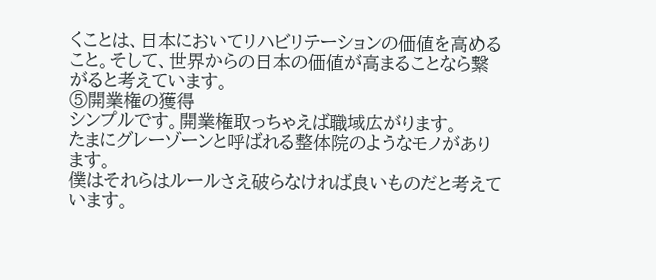くことは、日本においてリハビリテーションの価値を高めること。そして、世界からの日本の価値が高まることなら繋がると考えています。
⑤開業権の獲得
シンプルです。開業権取っちゃえば職域広がります。
たまにグレーゾーンと呼ばれる整体院のようなモノがあります。
僕はそれらはルールさえ破らなければ良いものだと考えています。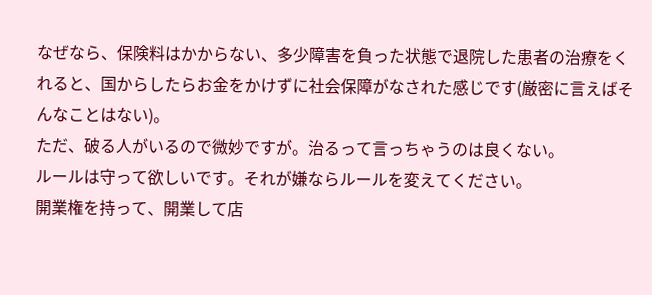なぜなら、保険料はかからない、多少障害を負った状態で退院した患者の治療をくれると、国からしたらお金をかけずに社会保障がなされた感じです(厳密に言えばそんなことはない)。
ただ、破る人がいるので微妙ですが。治るって言っちゃうのは良くない。
ルールは守って欲しいです。それが嫌ならルールを変えてください。
開業権を持って、開業して店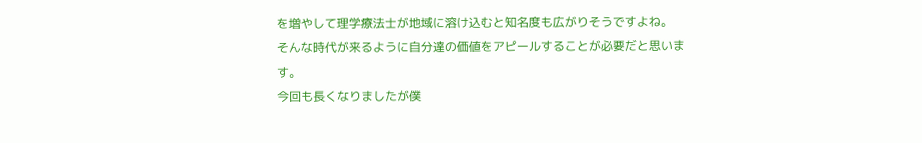を増やして理学療法士が地域に溶け込むと知名度も広がりそうですよね。
そんな時代が来るように自分達の価値をアピールすることが必要だと思います。
今回も長くなりましたが僕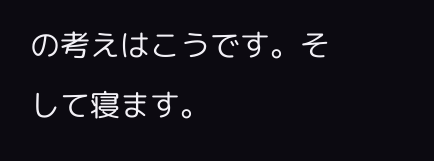の考えはこうです。そして寝ます。